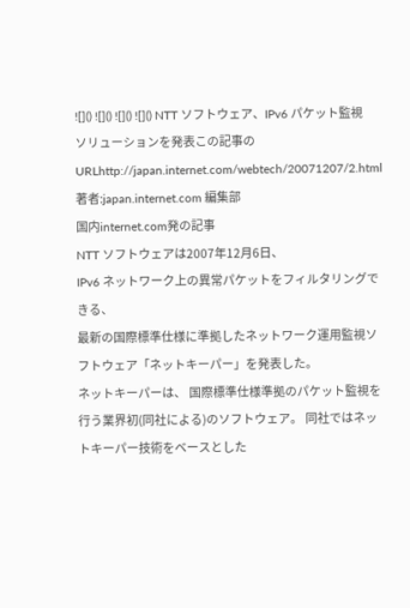![]() ![]() ![]() ![]() NTT ソフトウェア、IPv6 パケット監視ソリューションを発表この記事のURLhttp://japan.internet.com/webtech/20071207/2.html
著者:japan.internet.com 編集部
国内internet.com発の記事
NTT ソフトウェアは2007年12月6日、
IPv6 ネットワーク上の異常パケットをフィルタリングできる、
最新の国際標準仕様に準拠したネットワーク運用監視ソフトウェア「ネットキーパー」を発表した。
ネットキーパーは、 国際標準仕様準拠のパケット監視を行う業界初(同社による)のソフトウェア。 同社ではネットキーパー技術をベースとした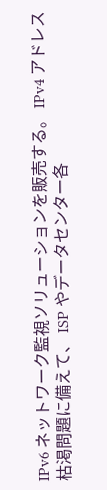IPv6 ネットワーク監視ソリューションを販売する。 IPv4 アドレス枯渇問題に備えて、 ISP やデータセンター各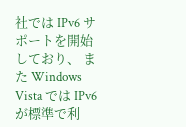社では IPv6 サポートを開始しており、 また Windows Vista では IPv6 が標準で利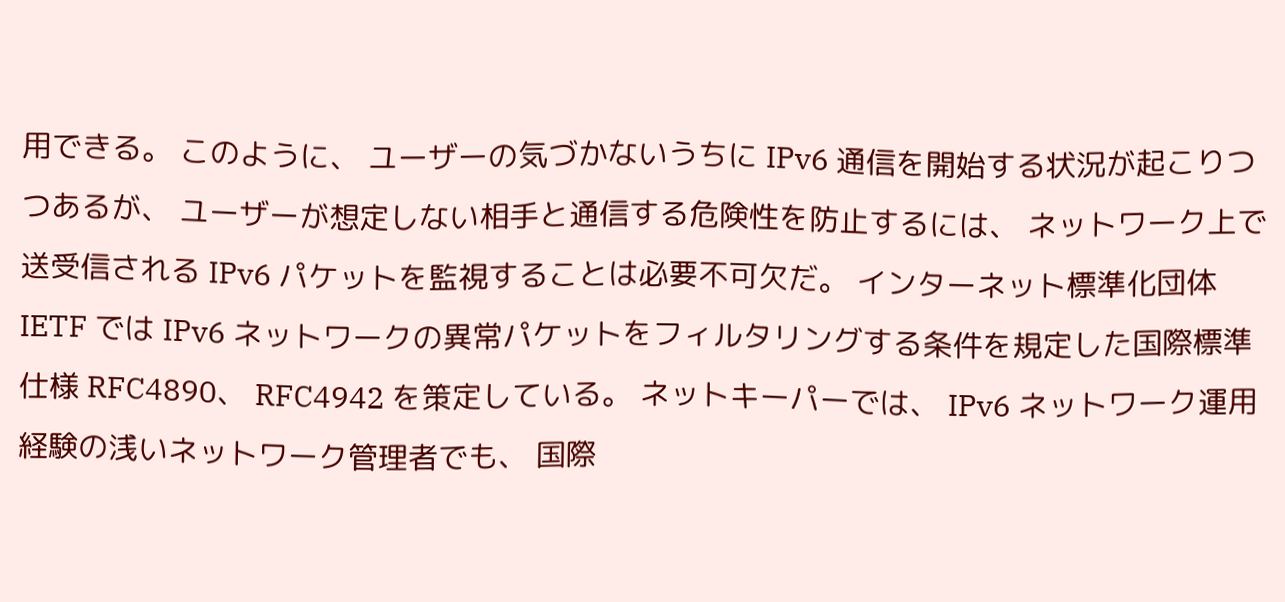用できる。 このように、 ユーザーの気づかないうちに IPv6 通信を開始する状況が起こりつつあるが、 ユーザーが想定しない相手と通信する危険性を防止するには、 ネットワーク上で送受信される IPv6 パケットを監視することは必要不可欠だ。 インターネット標準化団体 IETF では IPv6 ネットワークの異常パケットをフィルタリングする条件を規定した国際標準仕様 RFC4890、 RFC4942 を策定している。 ネットキーパーでは、 IPv6 ネットワーク運用経験の浅いネットワーク管理者でも、 国際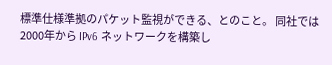標準仕様準拠のパケット監視ができる、とのこと。 同社では2000年から IPv6 ネットワークを構築し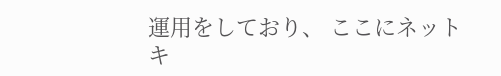運用をしており、 ここにネットキ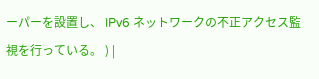ーパーを設置し、 IPv6 ネットワークの不正アクセス監視を行っている。 ) |